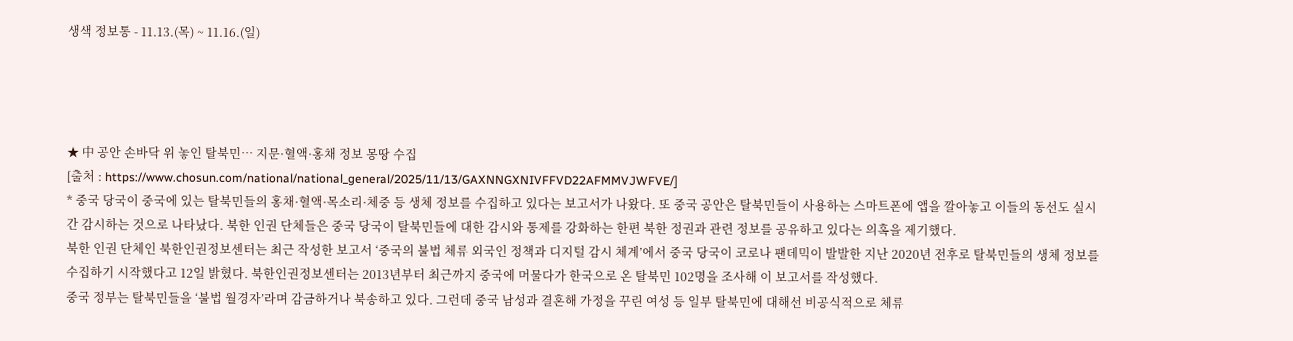생색 정보통 - 11.13.(목) ~ 11.16.(일)




★ 中 공안 손바닥 위 놓인 탈북민… 지문·혈액·홍채 정보 몽땅 수집
[출처 : https://www.chosun.com/national/national_general/2025/11/13/GAXNNGXNIVFFVD22AFMMVJWFVE/]
* 중국 당국이 중국에 있는 탈북민들의 홍채·혈액·목소리·체중 등 생체 정보를 수집하고 있다는 보고서가 나왔다. 또 중국 공안은 탈북민들이 사용하는 스마트폰에 앱을 깔아놓고 이들의 동선도 실시간 감시하는 것으로 나타났다. 북한 인권 단체들은 중국 당국이 탈북민들에 대한 감시와 통제를 강화하는 한편 북한 정권과 관련 정보를 공유하고 있다는 의혹을 제기했다.
북한 인권 단체인 북한인권정보센터는 최근 작성한 보고서 ‘중국의 불법 체류 외국인 정책과 디지털 감시 체계’에서 중국 당국이 코로나 팬데믹이 발발한 지난 2020년 전후로 탈북민들의 생체 정보를 수집하기 시작했다고 12일 밝혔다. 북한인권정보센터는 2013년부터 최근까지 중국에 머물다가 한국으로 온 탈북민 102명을 조사해 이 보고서를 작성했다.
중국 정부는 탈북민들을 ‘불법 월경자’라며 감금하거나 북송하고 있다. 그런데 중국 남성과 결혼해 가정을 꾸린 여성 등 일부 탈북민에 대해선 비공식적으로 체류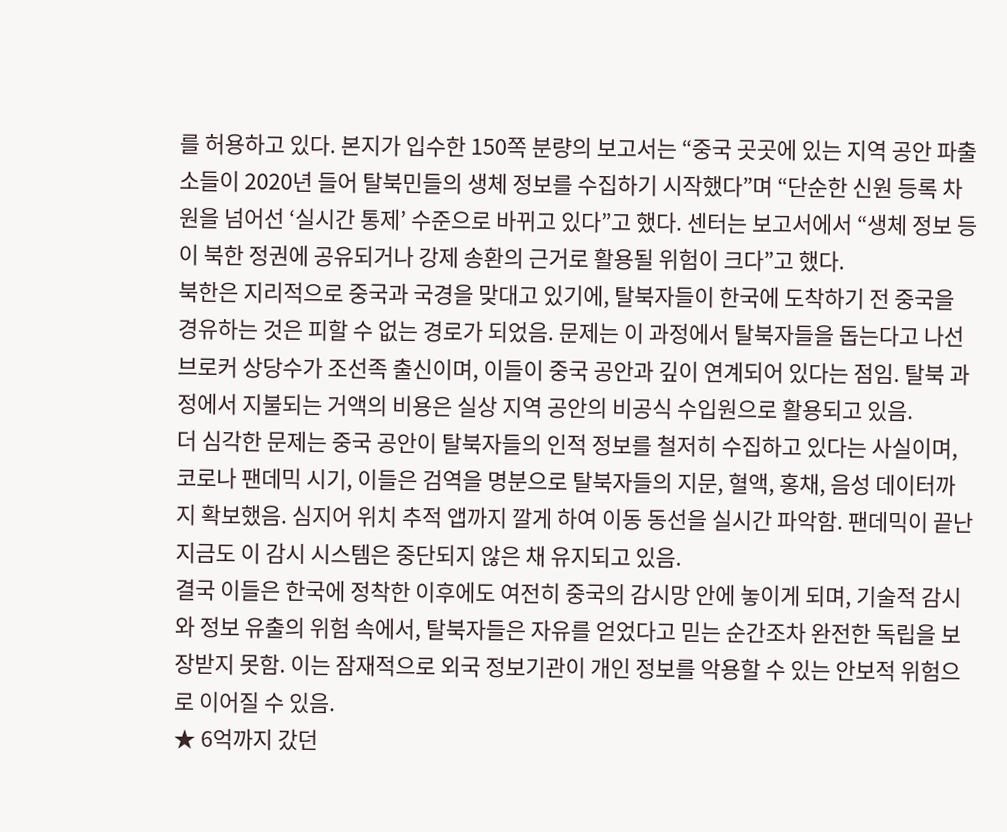를 허용하고 있다. 본지가 입수한 150쪽 분량의 보고서는 “중국 곳곳에 있는 지역 공안 파출소들이 2020년 들어 탈북민들의 생체 정보를 수집하기 시작했다”며 “단순한 신원 등록 차원을 넘어선 ‘실시간 통제’ 수준으로 바뀌고 있다”고 했다. 센터는 보고서에서 “생체 정보 등이 북한 정권에 공유되거나 강제 송환의 근거로 활용될 위험이 크다”고 했다.
북한은 지리적으로 중국과 국경을 맞대고 있기에, 탈북자들이 한국에 도착하기 전 중국을 경유하는 것은 피할 수 없는 경로가 되었음. 문제는 이 과정에서 탈북자들을 돕는다고 나선 브로커 상당수가 조선족 출신이며, 이들이 중국 공안과 깊이 연계되어 있다는 점임. 탈북 과정에서 지불되는 거액의 비용은 실상 지역 공안의 비공식 수입원으로 활용되고 있음.
더 심각한 문제는 중국 공안이 탈북자들의 인적 정보를 철저히 수집하고 있다는 사실이며, 코로나 팬데믹 시기, 이들은 검역을 명분으로 탈북자들의 지문, 혈액, 홍채, 음성 데이터까지 확보했음. 심지어 위치 추적 앱까지 깔게 하여 이동 동선을 실시간 파악함. 팬데믹이 끝난 지금도 이 감시 시스템은 중단되지 않은 채 유지되고 있음.
결국 이들은 한국에 정착한 이후에도 여전히 중국의 감시망 안에 놓이게 되며, 기술적 감시와 정보 유출의 위험 속에서, 탈북자들은 자유를 얻었다고 믿는 순간조차 완전한 독립을 보장받지 못함. 이는 잠재적으로 외국 정보기관이 개인 정보를 악용할 수 있는 안보적 위험으로 이어질 수 있음.
★ 6억까지 갔던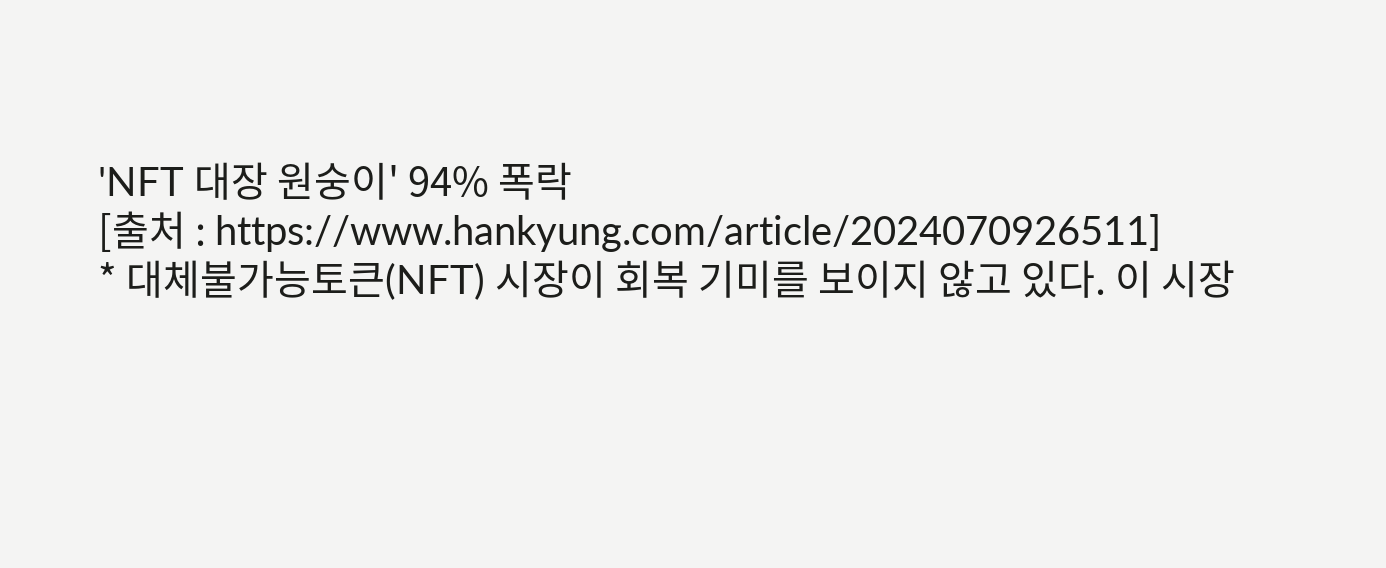'NFT 대장 원숭이' 94% 폭락
[출처 : https://www.hankyung.com/article/2024070926511]
* 대체불가능토큰(NFT) 시장이 회복 기미를 보이지 않고 있다. 이 시장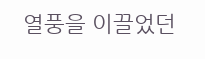열풍을 이끌었던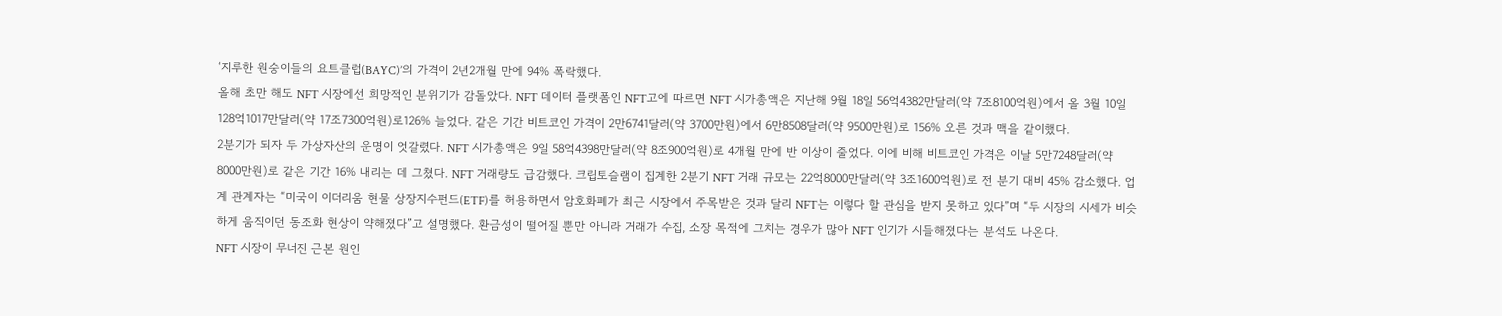‘지루한 원숭이들의 요트클럽(BAYC)’의 가격이 2년2개월 만에 94% 폭락했다.
올해 초만 해도 NFT 시장에선 희망적인 분위기가 감돌았다. NFT 데이터 플랫폼인 NFT고에 따르면 NFT 시가총액은 지난해 9월 18일 56억4382만달러(약 7조8100억원)에서 올 3월 10일 128억1017만달러(약 17조7300억원)로126% 늘었다. 같은 기간 비트코인 가격이 2만6741달러(약 3700만원)에서 6만8508달러(약 9500만원)로 156% 오른 것과 맥을 같이했다.
2분기가 되자 두 가상자산의 운명이 엇갈렸다. NFT 시가총액은 9일 58억4398만달러(약 8조900억원)로 4개월 만에 반 이상이 줄었다. 이에 비해 비트코인 가격은 이날 5만7248달러(약 8000만원)로 같은 기간 16% 내리는 데 그쳤다. NFT 거래량도 급감했다. 크립토슬램이 집계한 2분기 NFT 거래 규모는 22억8000만달러(약 3조1600억원)로 전 분기 대비 45% 감소했다. 업계 관계자는 “미국이 이더리움 현물 상장지수펀드(ETF)를 허용하면서 암호화폐가 최근 시장에서 주목받은 것과 달리 NFT는 이렇다 할 관심을 받지 못하고 있다”며 “두 시장의 시세가 비슷하게 움직이던 동조화 현상이 약해졌다”고 설명했다. 환금성이 떨어질 뿐만 아니라 거래가 수집, 소장 목적에 그치는 경우가 많아 NFT 인기가 시들해졌다는 분석도 나온다.
NFT 시장이 무너진 근본 원인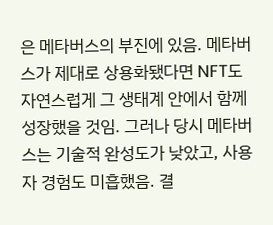은 메타버스의 부진에 있음. 메타버스가 제대로 상용화됐다면 NFT도 자연스럽게 그 생태계 안에서 함께 성장했을 것임. 그러나 당시 메타버스는 기술적 완성도가 낮았고, 사용자 경험도 미흡했음. 결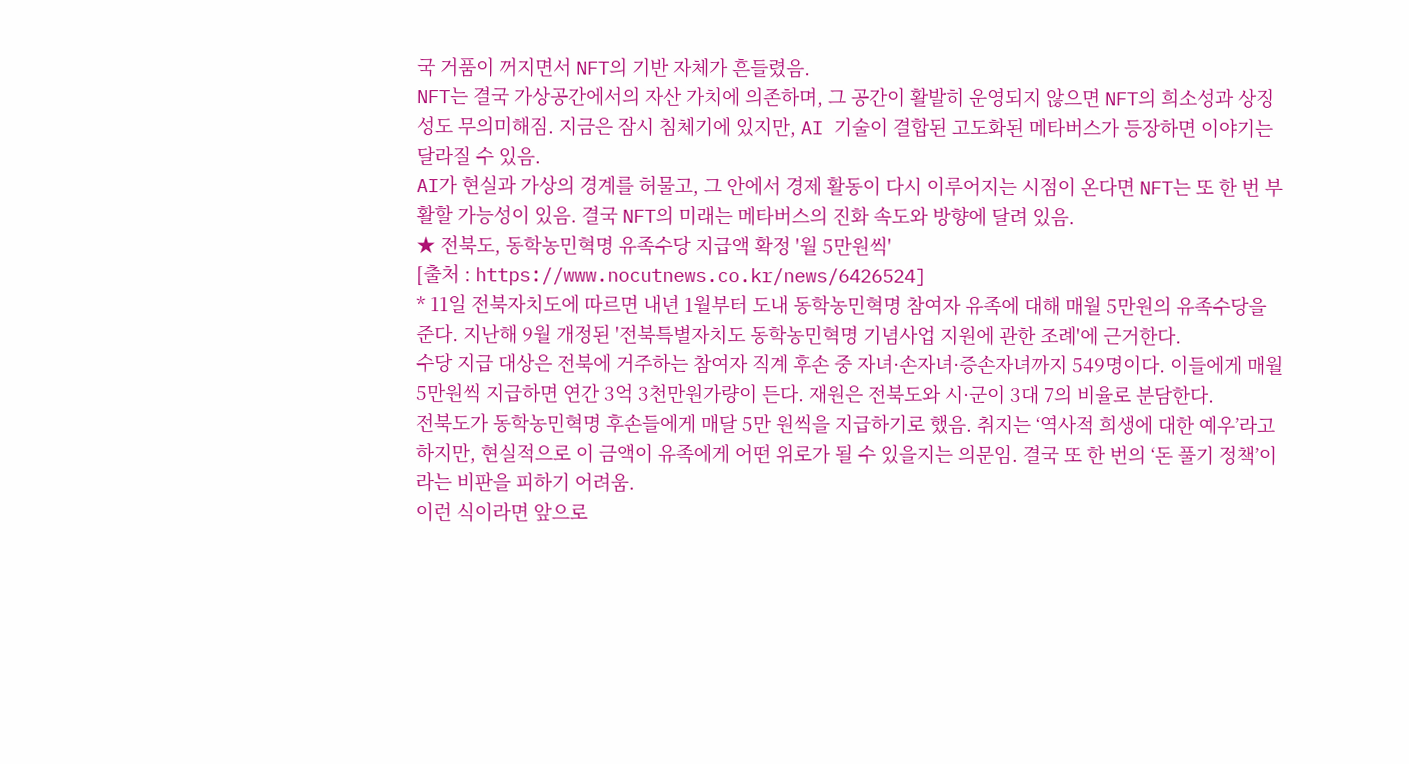국 거품이 꺼지면서 NFT의 기반 자체가 흔들렸음.
NFT는 결국 가상공간에서의 자산 가치에 의존하며, 그 공간이 활발히 운영되지 않으면 NFT의 희소성과 상징성도 무의미해짐. 지금은 잠시 침체기에 있지만, AI 기술이 결합된 고도화된 메타버스가 등장하면 이야기는 달라질 수 있음.
AI가 현실과 가상의 경계를 허물고, 그 안에서 경제 활동이 다시 이루어지는 시점이 온다면 NFT는 또 한 번 부활할 가능성이 있음. 결국 NFT의 미래는 메타버스의 진화 속도와 방향에 달려 있음.
★ 전북도, 동학농민혁명 유족수당 지급액 확정 '월 5만원씩'
[출처 : https://www.nocutnews.co.kr/news/6426524]
* 11일 전북자치도에 따르면 내년 1월부터 도내 동학농민혁명 참여자 유족에 대해 매월 5만원의 유족수당을 준다. 지난해 9월 개정된 '전북특별자치도 동학농민혁명 기념사업 지원에 관한 조례'에 근거한다.
수당 지급 대상은 전북에 거주하는 참여자 직계 후손 중 자녀·손자녀·증손자녀까지 549명이다. 이들에게 매월 5만원씩 지급하면 연간 3억 3천만원가량이 든다. 재원은 전북도와 시·군이 3대 7의 비율로 분담한다.
전북도가 동학농민혁명 후손들에게 매달 5만 원씩을 지급하기로 했음. 취지는 ‘역사적 희생에 대한 예우’라고 하지만, 현실적으로 이 금액이 유족에게 어떤 위로가 될 수 있을지는 의문임. 결국 또 한 번의 ‘돈 풀기 정책’이라는 비판을 피하기 어려움.
이런 식이라면 앞으로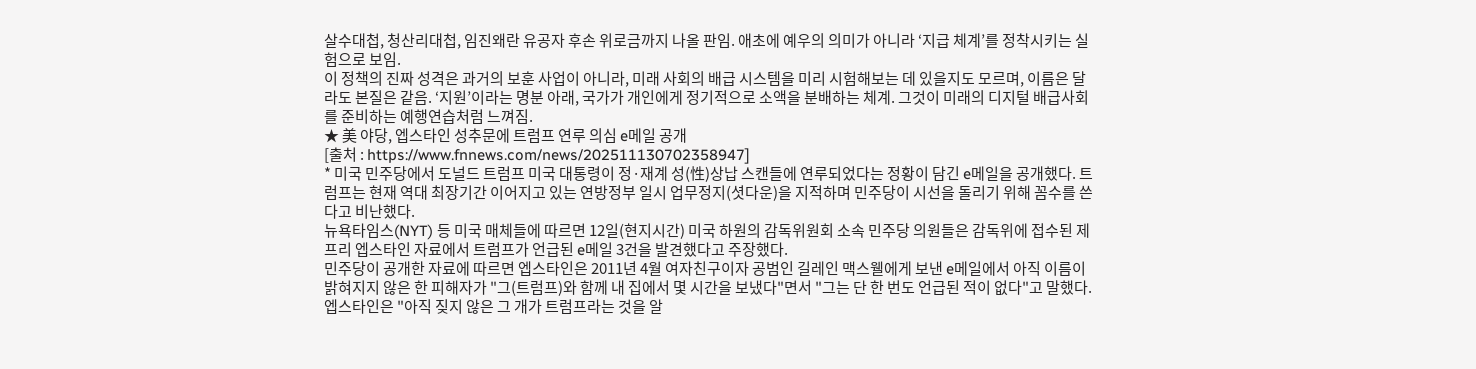살수대첩, 청산리대첩, 임진왜란 유공자 후손 위로금까지 나올 판임. 애초에 예우의 의미가 아니라 ‘지급 체계’를 정착시키는 실험으로 보임.
이 정책의 진짜 성격은 과거의 보훈 사업이 아니라, 미래 사회의 배급 시스템을 미리 시험해보는 데 있을지도 모르며, 이름은 달라도 본질은 같음. ‘지원’이라는 명분 아래, 국가가 개인에게 정기적으로 소액을 분배하는 체계. 그것이 미래의 디지털 배급사회를 준비하는 예행연습처럼 느껴짐.
★ 美 야당, 엡스타인 성추문에 트럼프 연루 의심 e메일 공개
[출처 : https://www.fnnews.com/news/202511130702358947]
* 미국 민주당에서 도널드 트럼프 미국 대통령이 정·재계 성(性)상납 스캔들에 연루되었다는 정황이 담긴 e메일을 공개했다. 트럼프는 현재 역대 최장기간 이어지고 있는 연방정부 일시 업무정지(셧다운)을 지적하며 민주당이 시선을 돌리기 위해 꼼수를 쓴다고 비난했다.
뉴욕타임스(NYT) 등 미국 매체들에 따르면 12일(현지시간) 미국 하원의 감독위원회 소속 민주당 의원들은 감독위에 접수된 제프리 엡스타인 자료에서 트럼프가 언급된 e메일 3건을 발견했다고 주장했다.
민주당이 공개한 자료에 따르면 엡스타인은 2011년 4월 여자친구이자 공범인 길레인 맥스웰에게 보낸 e메일에서 아직 이름이 밝혀지지 않은 한 피해자가 "그(트럼프)와 함께 내 집에서 몇 시간을 보냈다"면서 "그는 단 한 번도 언급된 적이 없다"고 말했다.
엡스타인은 "아직 짖지 않은 그 개가 트럼프라는 것을 알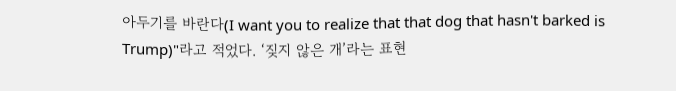아두기를 바란다(I want you to realize that that dog that hasn't barked is Trump)"라고 적었다. ‘짖지 않은 개’라는 표현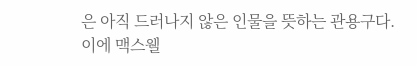은 아직 드러나지 않은 인물을 뜻하는 관용구다. 이에 맥스웰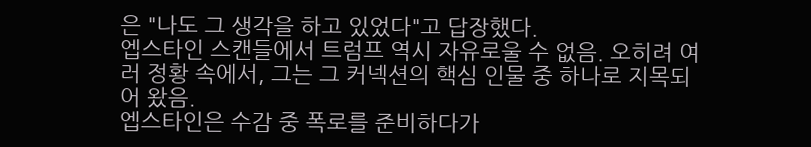은 "나도 그 생각을 하고 있었다"고 답장했다.
엡스타인 스캔들에서 트럼프 역시 자유로울 수 없음. 오히려 여러 정황 속에서, 그는 그 커넥션의 핵심 인물 중 하나로 지목되어 왔음.
엡스타인은 수감 중 폭로를 준비하다가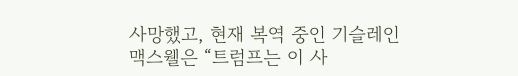사망했고, 현재 복역 중인 기슬레인 맥스웰은 “트럼프는 이 사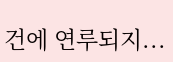건에 연루되지...